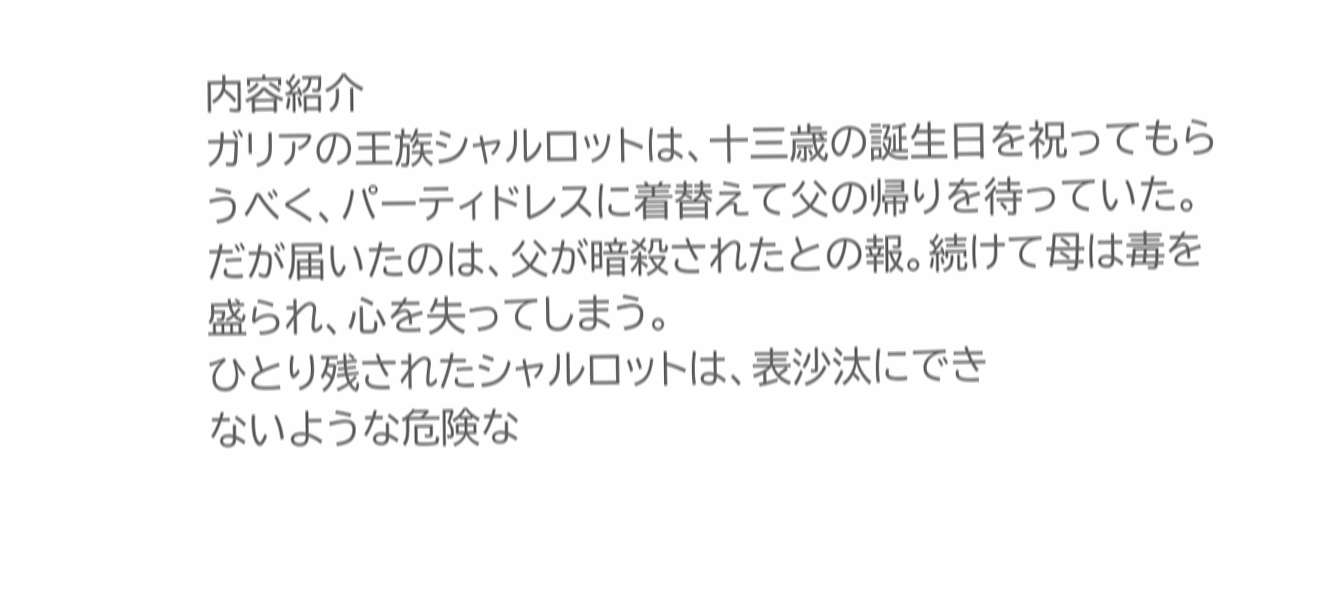内容紹介
ガリアの王族シャルロットは、十三歳の誕生日を祝ってもらうべく、パーティドレスに着替えて父の帰りを待っていた。
だが届いたのは、父が暗殺されたとの報。続けて母は毒を盛られ、心を失ってしまう。
ひとり残されたシャルロットは、表沙汰にでき
ないような危険な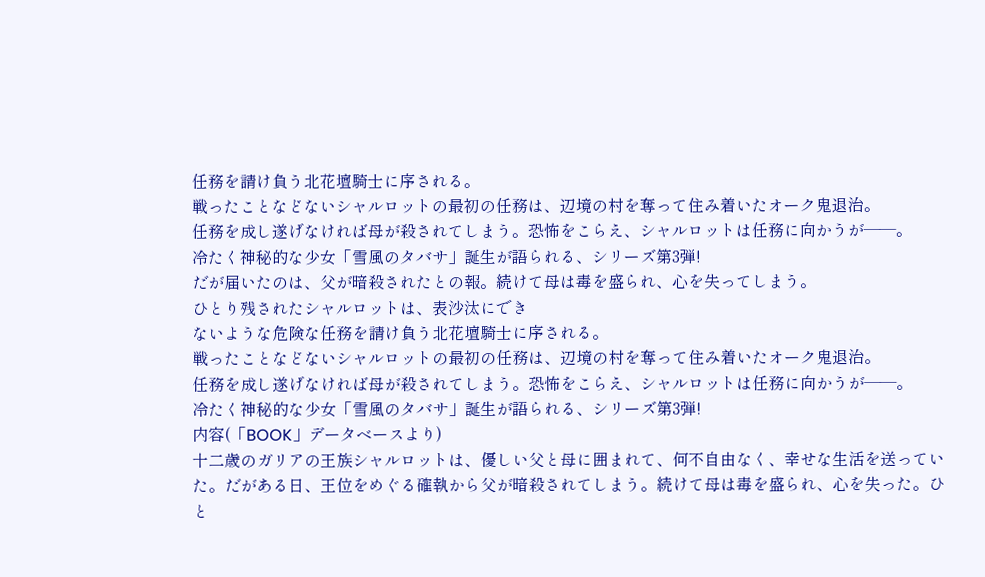任務を請け負う北花壇騎士に序される。
戦ったことなどないシャルロットの最初の任務は、辺境の村を奪って住み着いたオーク鬼退治。
任務を成し遂げなければ母が殺されてしまう。恐怖をこらえ、シャルロットは任務に向かうが――。
冷たく神秘的な少女「雪風のタバサ」誕生が語られる、シリーズ第3弾!
だが届いたのは、父が暗殺されたとの報。続けて母は毒を盛られ、心を失ってしまう。
ひとり残されたシャルロットは、表沙汰にでき
ないような危険な任務を請け負う北花壇騎士に序される。
戦ったことなどないシャルロットの最初の任務は、辺境の村を奪って住み着いたオーク鬼退治。
任務を成し遂げなければ母が殺されてしまう。恐怖をこらえ、シャルロットは任務に向かうが――。
冷たく神秘的な少女「雪風のタバサ」誕生が語られる、シリーズ第3弾!
内容(「BOOK」データベースより)
十二歳のガリアの王族シャルロットは、優しい父と母に囲まれて、何不自由なく、幸せな生活を送っていた。だがある日、王位をめぐる確執から父が暗殺されてしまう。続けて母は毒を盛られ、心を失った。ひと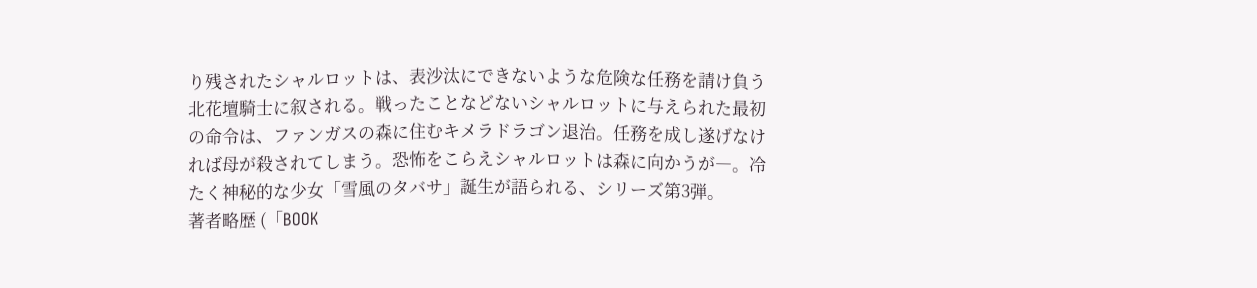り残されたシャルロットは、表沙汰にできないような危険な任務を請け負う北花壇騎士に叙される。戦ったことなどないシャルロットに与えられた最初の命令は、ファンガスの森に住むキメラドラゴン退治。任務を成し遂げなければ母が殺されてしまう。恐怖をこらえシャルロットは森に向かうが―。冷たく神秘的な少女「雪風のタバサ」誕生が語られる、シリーズ第3弾。
著者略歴 (「BOOK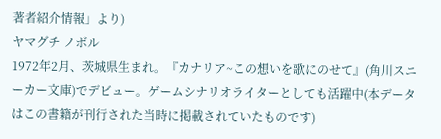著者紹介情報」より)
ヤマグチ ノボル
1972年2月、茨城県生まれ。『カナリア~この想いを歌にのせて』(角川スニーカー文庫)でデビュー。ゲームシナリオライターとしても活躍中(本データはこの書籍が刊行された当時に掲載されていたものです)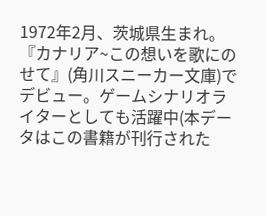1972年2月、茨城県生まれ。『カナリア~この想いを歌にのせて』(角川スニーカー文庫)でデビュー。ゲームシナリオライターとしても活躍中(本データはこの書籍が刊行された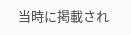当時に掲載され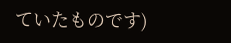ていたものです)